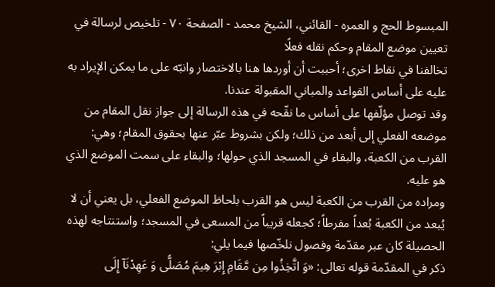المبسوط الحج و العمره - القائني، الشيخ محمد - الصفحة ٧٠ - تلخيص لرسالة في تعيين موضع المقام وحكم نقله فعلًا
تخالفنا في نقاط اخرى؛ أحببت أن أوردها هنا بالاختصار وانبّه على ما يمكن الإيراد به عليه على أساس القواعد والمباني المقبولة عندنا.
وقد توصل مؤلّفها على أساس ما نقّحه في هذه الرسالة إلى جواز نقل المقام من موضعه الفعلي إلى أبعد من ذلك؛ ولكن بشروط عبّر عنها بحقوق المقام؛ وهي: القرب من الكعبة، والبقاء في المسجد الذي حولها؛ والبقاء على سمت الموضع الذي هو عليه.
ومراده من القرب من الكعبة ليس هو القرب بلحاظ الموضع الفعلي، بل يعني أن لا يُبعد من الكعبة بُعداً مفرطاً؛ كجعله قريباً من المسعى في المسجد؛ واستنتاجه لهذه الحصيلة كان عبر مقدّمة وفصول نلخّصها فيما يلي:
ذكر في المقدّمة قوله تعالى: «وَ اتَّخِذُوا مِن مَّقَامِ إِبْرَ هِيمَ مُصَلًّى وَ عَهِدْنَآ إِلَى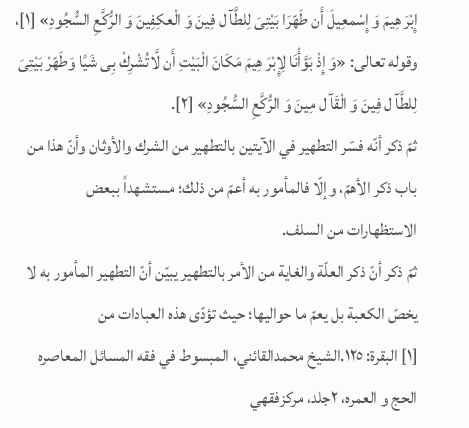إِبْرَ هِيمَ وَ إِسْمعِيلَ أَن طَهّرَا بَيْتِىَ لِلطَّآ ل فِينَ وَ الْعكِفِينَ وَ الرُّكَّعِ السُّجُودِ» [١]، وقوله تعالى: «وَ إِذْ بَوَّأْنَا لِإِبْرَ هِيمَ مَكَانَ الْبَيْتِ أَن لَّاتُشْرِكْ بِى شَيًا وَطَهّرْ بَيْتِىَ لِلطَّآ ل فِينَ وَ الْقَآ ل مِينَ وَ الرُّكَّعِ السُّجُودِ» [٢].
ثمّ ذكر أنّه فسّر التطهير في الآيتين بالتطهير من الشرك والأوثان وأنّ هذا من باب ذكر الأهمّ، وإلّا فالمأمور به أعمّ من ذلك؛ مستشهداً ببعض الاستظهارات من السلف.
ثمّ ذكر أنّ ذكر العلّة والغاية من الأمر بالتطهير يبيّن أنّ التطهير المأمور به لا يخصّ الكعبة بل يعمّ ما حواليها؛ حيث تؤدّى هذه العبادات من
[١] البقرة: ١٢٥.الشيخ محمدالقائني، المبسوط في فقه المسائل المعاصره الحج و العمره، ٢جلد، مركزفقهي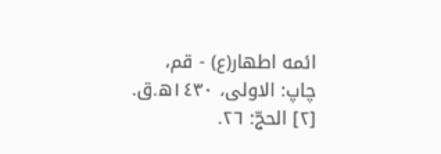ائمه اطهار(ع) - قم، چاپ: الاولى، ١٤٣٠ه.ق.
[٢] الحجّ: ٢٦.